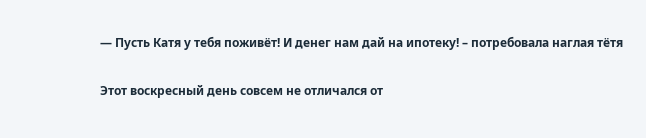— Пусть Катя у тебя поживёт! И денег нам дай на ипотеку! – потребовала наглая тётя

Этот воскресный день совсем не отличался от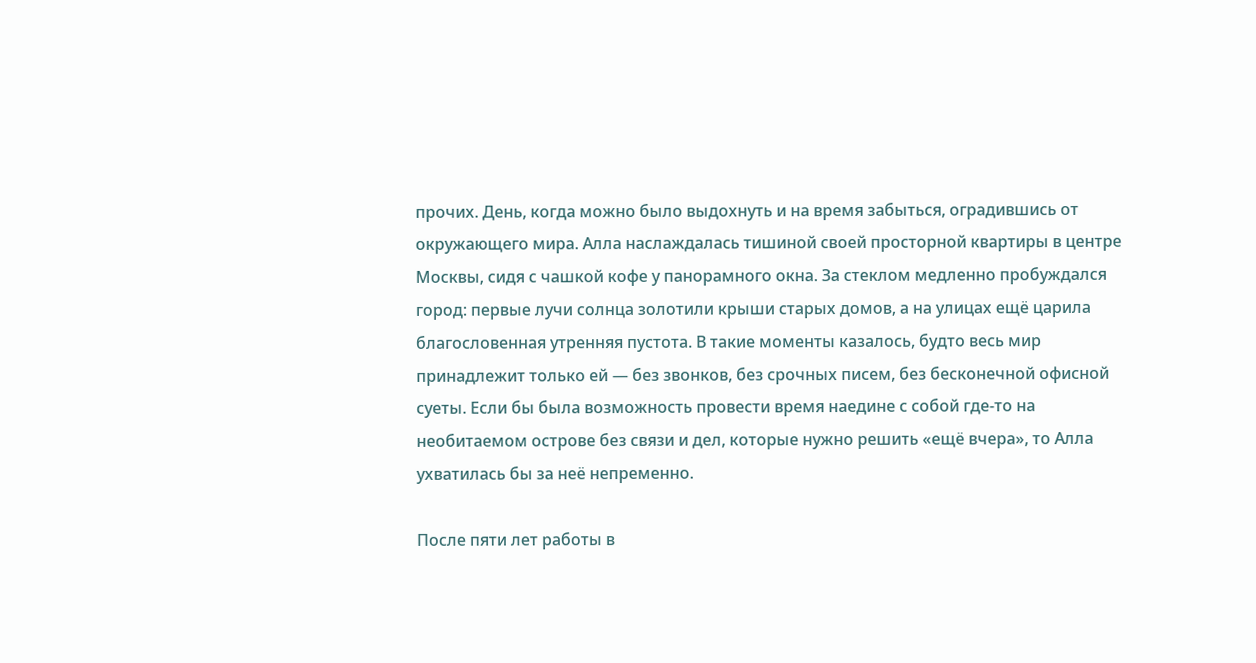прочих. День, когда можно было выдохнуть и на время забыться, оградившись от окружающего мира. Алла наслаждалась тишиной своей просторной квартиры в центре Москвы, сидя с чашкой кофе у панорамного окна. За стеклом медленно пробуждался город: первые лучи солнца золотили крыши старых домов, а на улицах ещё царила благословенная утренняя пустота. В такие моменты казалось, будто весь мир принадлежит только ей — без звонков, без срочных писем, без бесконечной офисной суеты. Если бы была возможность провести время наедине с собой где-то на необитаемом острове без связи и дел, которые нужно решить «ещё вчера», то Алла ухватилась бы за неё непременно.

После пяти лет работы в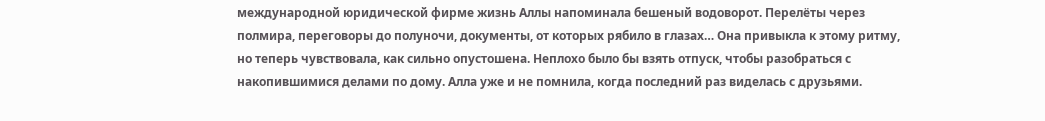международной юридической фирме жизнь Аллы напоминала бешеный водоворот. Перелёты через полмира, переговоры до полуночи, документы, от которых рябило в глазах… Она привыкла к этому ритму, но теперь чувствовала, как сильно опустошена. Неплохо было бы взять отпуск, чтобы разобраться с накопившимися делами по дому. Алла уже и не помнила, когда последний раз виделась с друзьями.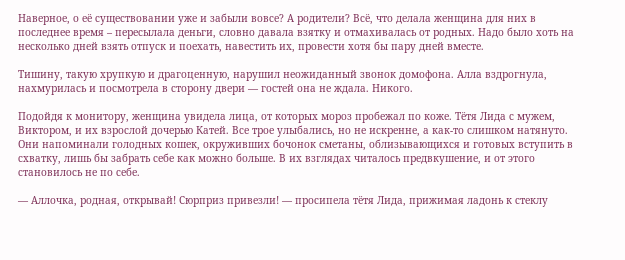Наверное, о её существовании уже и забыли вовсе? А родители? Всё, что делала женщина для них в последнее время – пересылала деньги, словно давала взятку и отмахивалась от родных. Надо было хоть на несколько дней взять отпуск и поехать, навестить их, провести хотя бы пару дней вместе.

Тишину, такую хрупкую и драгоценную, нарушил неожиданный звонок домофона. Алла вздрогнула, нахмурилась и посмотрела в сторону двери — гостей она не ждала. Никого.

Подойдя к монитору, женщина увидела лица, от которых мороз пробежал по коже. Тётя Лида с мужем, Виктором, и их взрослой дочерью Катей. Все трое улыбались, но не искренне, а как-то слишком натянуто. Они напоминали голодных кошек, окруживших бочонок сметаны, облизывающихся и готовых вступить в схватку, лишь бы забрать себе как можно больше. В их взглядах читалось предвкушение, и от этого становилось не по себе.

— Аллочка, родная, открывай! Сюрприз привезли! — просипела тётя Лида, прижимая ладонь к стеклу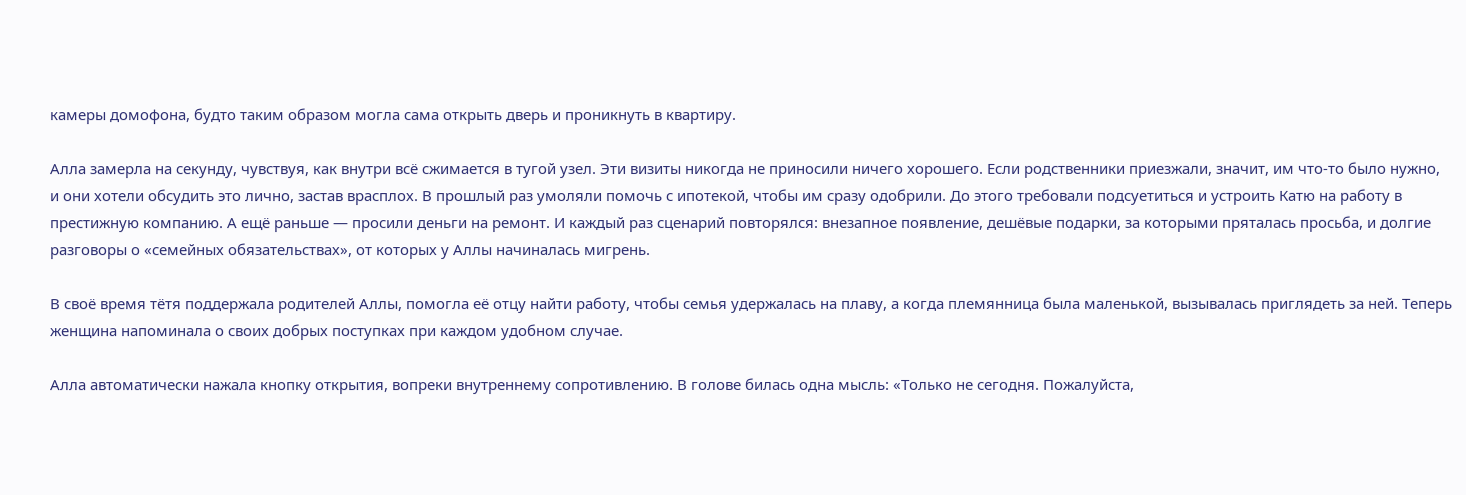камеры домофона, будто таким образом могла сама открыть дверь и проникнуть в квартиру.

Алла замерла на секунду, чувствуя, как внутри всё сжимается в тугой узел. Эти визиты никогда не приносили ничего хорошего. Если родственники приезжали, значит, им что-то было нужно, и они хотели обсудить это лично, застав врасплох. В прошлый раз умоляли помочь с ипотекой, чтобы им сразу одобрили. До этого требовали подсуетиться и устроить Катю на работу в престижную компанию. А ещё раньше — просили деньги на ремонт. И каждый раз сценарий повторялся: внезапное появление, дешёвые подарки, за которыми пряталась просьба, и долгие разговоры о «семейных обязательствах», от которых у Аллы начиналась мигрень.

В своё время тётя поддержала родителей Аллы, помогла её отцу найти работу, чтобы семья удержалась на плаву, а когда племянница была маленькой, вызывалась приглядеть за ней. Теперь женщина напоминала о своих добрых поступках при каждом удобном случае.

Алла автоматически нажала кнопку открытия, вопреки внутреннему сопротивлению. В голове билась одна мысль: «Только не сегодня. Пожалуйста,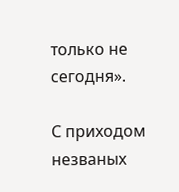только не сегодня».

С приходом незваных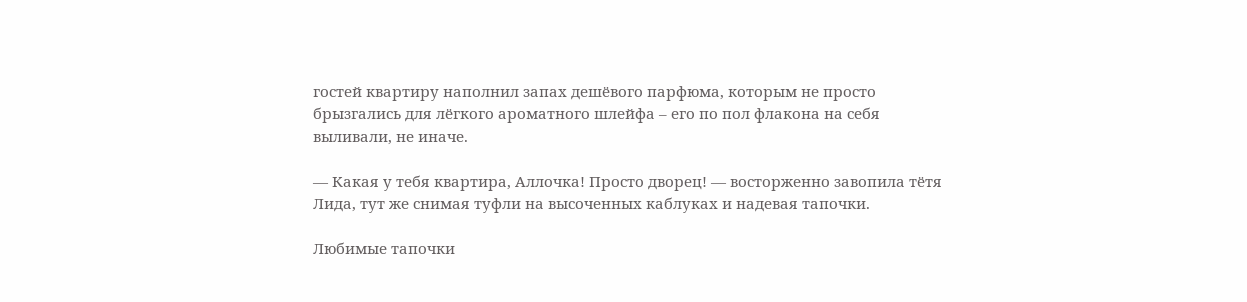гостей квартиру наполнил запах дешёвого парфюма, которым не просто брызгались для лёгкого ароматного шлейфа – его по пол флакона на себя выливали, не иначе.

— Какая у тебя квартира, Аллочка! Просто дворец! — восторженно завопила тётя Лида, тут же снимая туфли на высоченных каблуках и надевая тапочки.

Любимые тапочки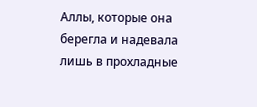Аллы, которые она берегла и надевала лишь в прохладные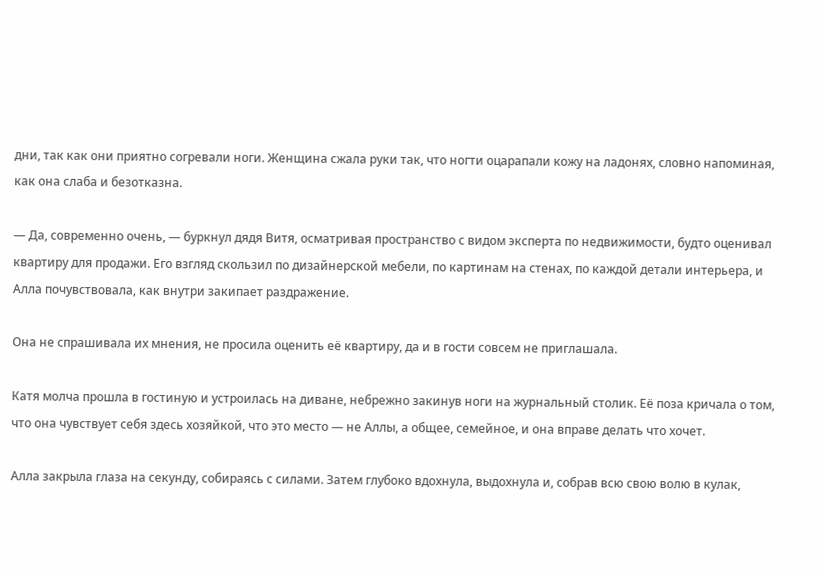дни, так как они приятно согревали ноги. Женщина сжала руки так, что ногти оцарапали кожу на ладонях, словно напоминая, как она слаба и безотказна.

— Да, современно очень, — буркнул дядя Витя, осматривая пространство с видом эксперта по недвижимости, будто оценивал квартиру для продажи. Его взгляд скользил по дизайнерской мебели, по картинам на стенах, по каждой детали интерьера, и Алла почувствовала, как внутри закипает раздражение.

Она не спрашивала их мнения, не просила оценить её квартиру, да и в гости совсем не приглашала.

Катя молча прошла в гостиную и устроилась на диване, небрежно закинув ноги на журнальный столик. Её поза кричала о том, что она чувствует себя здесь хозяйкой, что это место — не Аллы, а общее, семейное, и она вправе делать что хочет.

Алла закрыла глаза на секунду, собираясь с силами. Затем глубоко вдохнула, выдохнула и, собрав всю свою волю в кулак,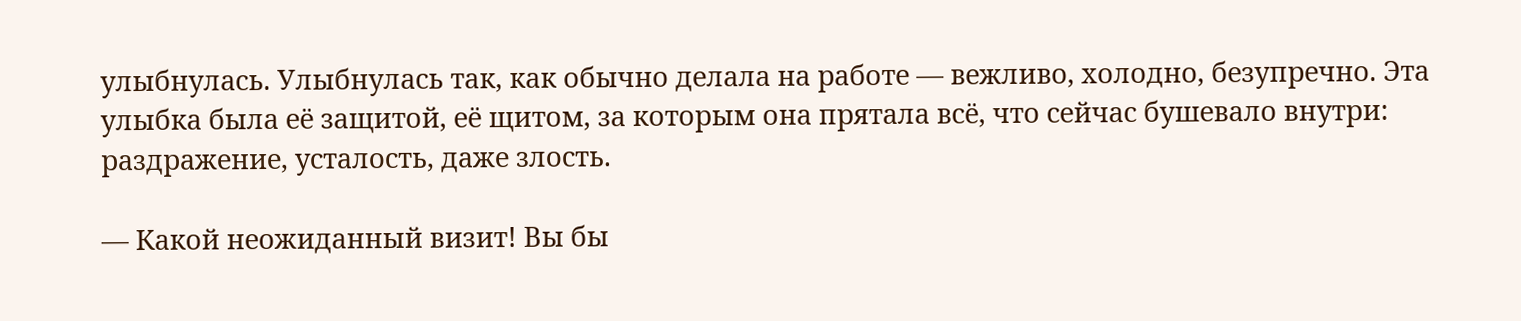улыбнулась. Улыбнулась так, как обычно делала на работе — вежливо, холодно, безупречно. Эта улыбка была её защитой, её щитом, за которым она прятала всё, что сейчас бушевало внутри: раздражение, усталость, даже злость.

— Какой неожиданный визит! Вы бы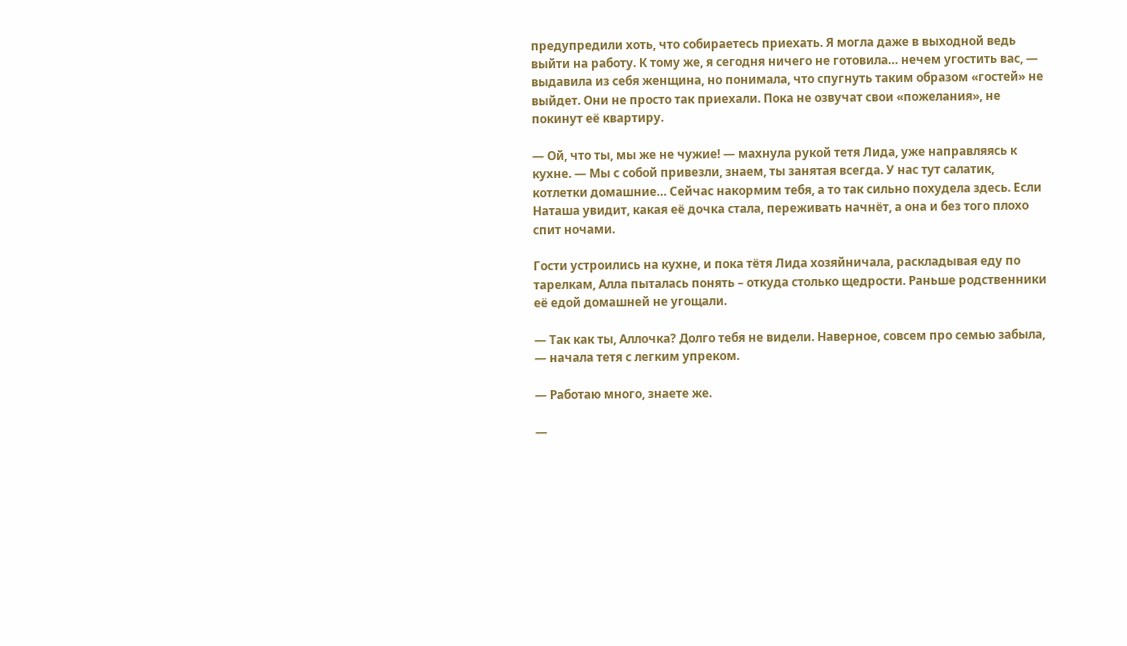предупредили хоть, что собираетесь приехать. Я могла даже в выходной ведь выйти на работу. К тому же, я сегодня ничего не готовила… нечем угостить вас, — выдавила из себя женщина, но понимала, что спугнуть таким образом «гостей» не выйдет. Они не просто так приехали. Пока не озвучат свои «пожелания», не покинут её квартиру.

— Ой, что ты, мы же не чужие! — махнула рукой тетя Лида, уже направляясь к кухне. — Мы с собой привезли, знаем, ты занятая всегда. У нас тут салатик, котлетки домашние… Сейчас накормим тебя, а то так сильно похудела здесь. Если Наташа увидит, какая её дочка стала, переживать начнёт, а она и без того плохо спит ночами.

Гости устроились на кухне, и пока тётя Лида хозяйничала, раскладывая еду по тарелкам, Алла пыталась понять – откуда столько щедрости. Раньше родственники её едой домашней не угощали.

— Так как ты, Аллочка? Долго тебя не видели. Наверное, совсем про семью забыла, — начала тетя с легким упреком.

— Работаю много, знаете же.

—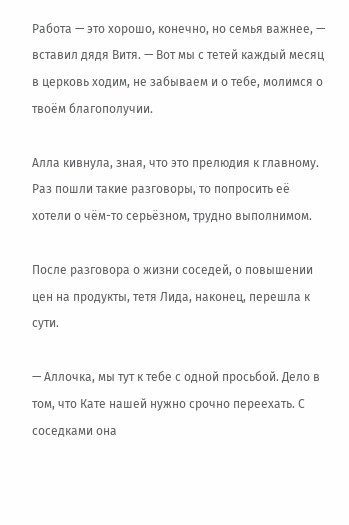Работа — это хорошо, конечно, но семья важнее, — вставил дядя Витя. — Вот мы с тетей каждый месяц в церковь ходим, не забываем и о тебе, молимся о твоём благополучии.

Алла кивнула, зная, что это прелюдия к главному. Раз пошли такие разговоры, то попросить её хотели о чём-то серьёзном, трудно выполнимом.

После разговора о жизни соседей, о повышении цен на продукты, тетя Лида, наконец, перешла к сути.

— Аллочка, мы тут к тебе с одной просьбой. Дело в том, что Кате нашей нужно срочно переехать. С соседками она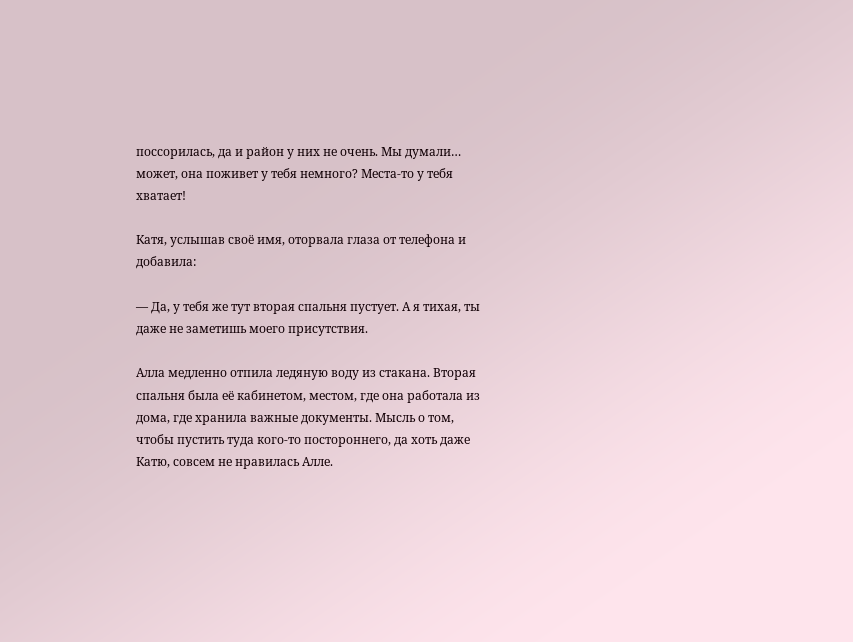поссорилась, да и район у них не очень. Мы думали… может, она поживет у тебя немного? Места-то у тебя хватает!

Катя, услышав своё имя, оторвала глаза от телефона и добавила:

— Да, у тебя же тут вторая спальня пустует. А я тихая, ты даже не заметишь моего присутствия.

Алла медленно отпила ледяную воду из стакана. Вторая спальня была её кабинетом, местом, где она работала из дома, где хранила важные документы. Мысль о том, чтобы пустить туда кого-то постороннего, да хоть даже Катю, совсем не нравилась Алле.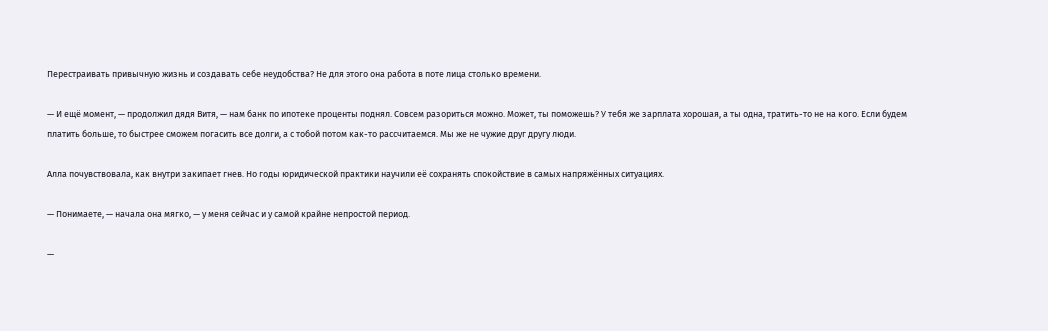Перестраивать привычную жизнь и создавать себе неудобства? Не для этого она работа в поте лица столько времени.

— И ещё момент, — продолжил дядя Витя, — нам банк по ипотеке проценты поднял. Совсем разориться можно. Может, ты поможешь? У тебя же зарплата хорошая, а ты одна, тратить-то не на кого. Если будем платить больше, то быстрее сможем погасить все долги, а с тобой потом как-то рассчитаемся. Мы же не чужие друг другу люди.

Алла почувствовала, как внутри закипает гнев. Но годы юридической практики научили её сохранять спокойствие в самых напряжённых ситуациях.

— Понимаете, — начала она мягко, — у меня сейчас и у самой крайне непростой период.

—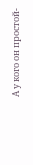А у кого он простой-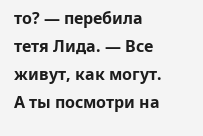то? — перебила тетя Лида. — Все живут, как могут. А ты посмотри на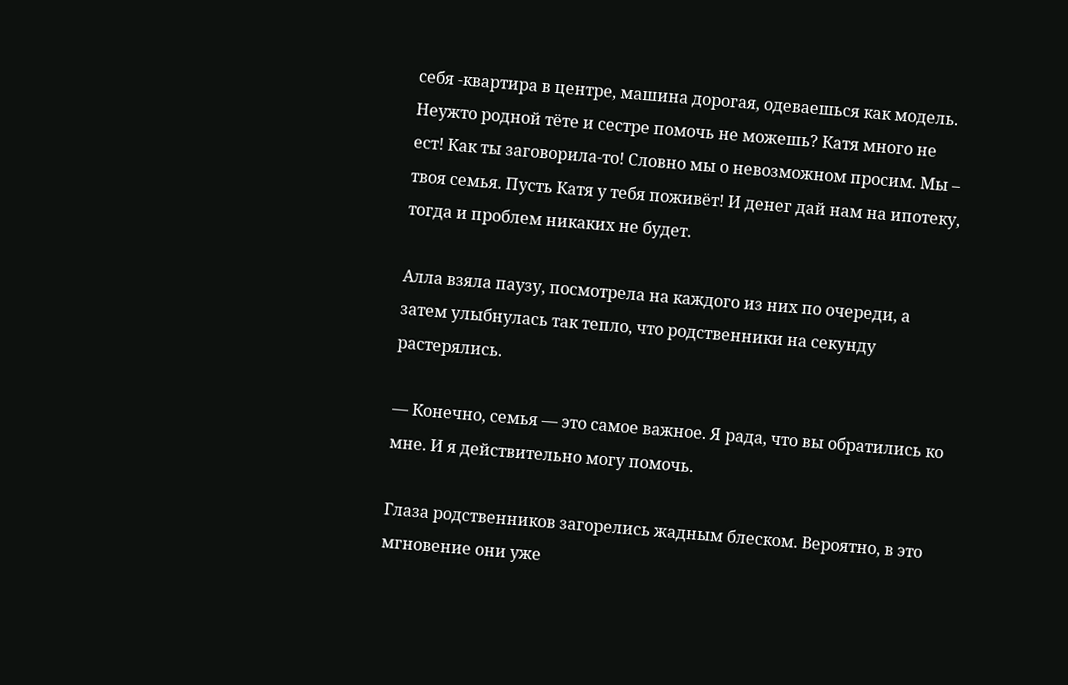себя -квартира в центре, машина дорогая, одеваешься как модель. Неужто родной тёте и сестре помочь не можешь? Катя много не ест! Как ты заговорила-то! Словно мы о невозможном просим. Мы – твоя семья. Пусть Катя у тебя поживёт! И денег дай нам на ипотеку, тогда и проблем никаких не будет.

Алла взяла паузу, посмотрела на каждого из них по очереди, а затем улыбнулась так тепло, что родственники на секунду растерялись.

— Конечно, семья — это самое важное. Я рада, что вы обратились ко мне. И я действительно могу помочь.

Глаза родственников загорелись жадным блеском. Вероятно, в это мгновение они уже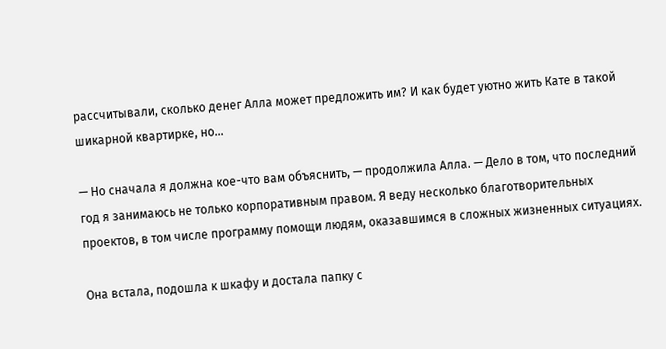рассчитывали, сколько денег Алла может предложить им? И как будет уютно жить Кате в такой шикарной квартирке, но…

— Но сначала я должна кое-что вам объяснить, — продолжила Алла. — Дело в том, что последний год я занимаюсь не только корпоративным правом. Я веду несколько благотворительных проектов, в том числе программу помощи людям, оказавшимся в сложных жизненных ситуациях.

Она встала, подошла к шкафу и достала папку с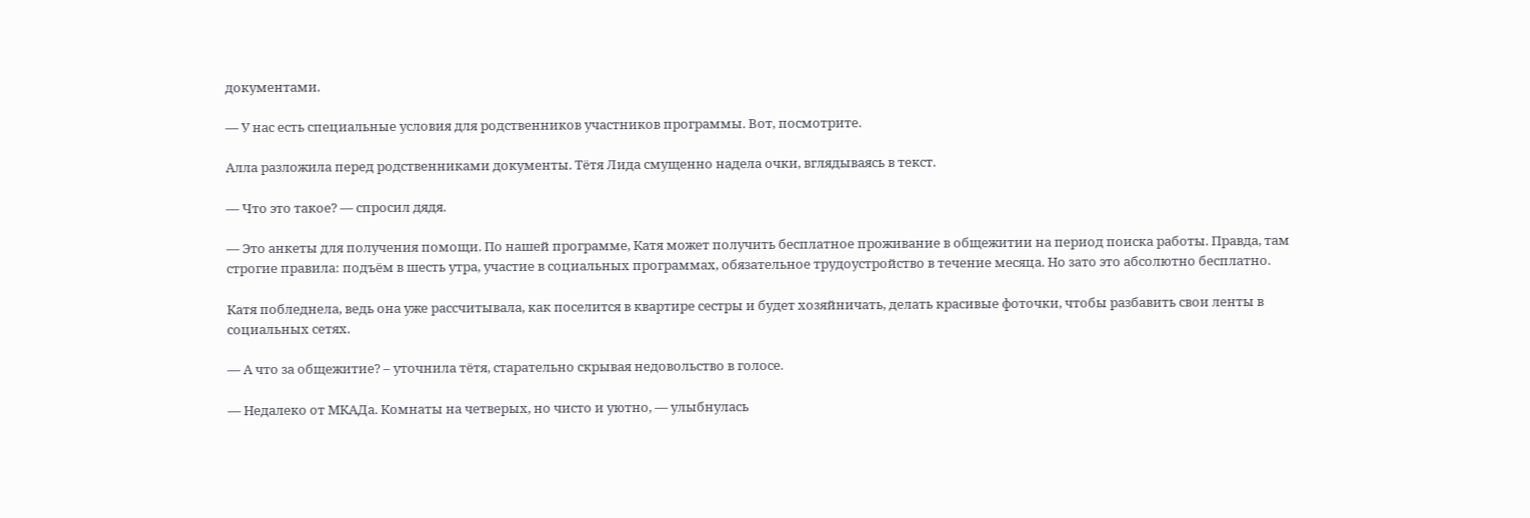документами.

— У нас есть специальные условия для родственников участников программы. Вот, посмотрите.

Алла разложила перед родственниками документы. Тётя Лида смущенно надела очки, вглядываясь в текст.

— Что это такое? — спросил дядя.

— Это анкеты для получения помощи. По нашей программе, Катя может получить бесплатное проживание в общежитии на период поиска работы. Правда, там строгие правила: подъём в шесть утра, участие в социальных программах, обязательное трудоустройство в течение месяца. Но зато это абсолютно бесплатно.

Катя побледнела, ведь она уже рассчитывала, как поселится в квартире сестры и будет хозяйничать, делать красивые фоточки, чтобы разбавить свои ленты в социальных сетях.

— А что за общежитие? – уточнила тётя, старательно скрывая недовольство в голосе.

— Недалеко от МКАДа. Комнаты на четверых, но чисто и уютно, — улыбнулась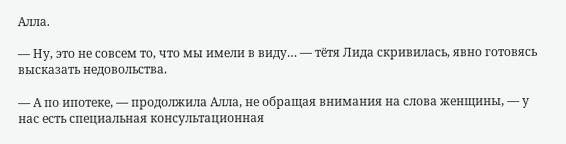Алла.

— Ну, это не совсем то, что мы имели в виду… — тётя Лида скривилась, явно готовясь высказать недовольства.

— А по ипотеке, — продолжила Алла, не обращая внимания на слова женщины, — у нас есть специальная консультационная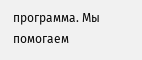программа. Мы помогаем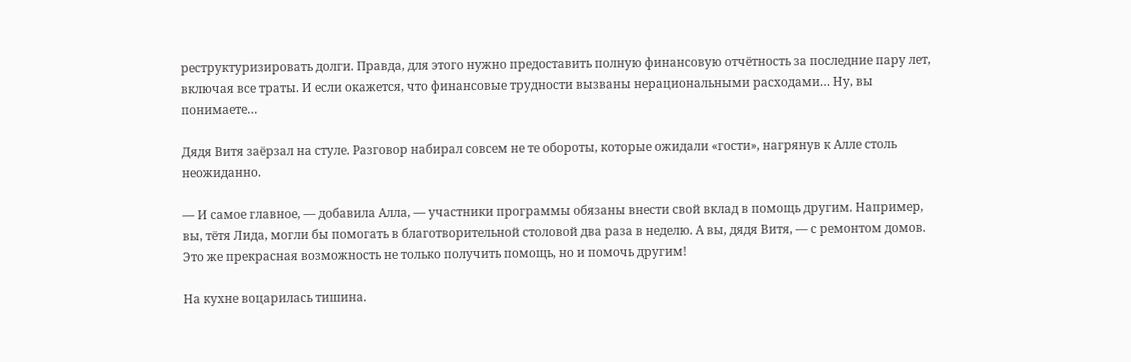реструктуризировать долги. Правда, для этого нужно предоставить полную финансовую отчётность за последние пару лет, включая все траты. И если окажется, что финансовые трудности вызваны нерациональными расходами… Ну, вы понимаете…

Дядя Витя заёрзал на стуле. Разговор набирал совсем не те обороты, которые ожидали «гости», нагрянув к Алле столь неожиданно.

— И самое главное, — добавила Алла, — участники программы обязаны внести свой вклад в помощь другим. Например, вы, тётя Лида, могли бы помогать в благотворительной столовой два раза в неделю. А вы, дядя Витя, — с ремонтом домов. Это же прекрасная возможность не только получить помощь, но и помочь другим!

На кухне воцарилась тишина.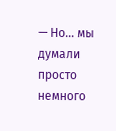— Но… мы думали просто немного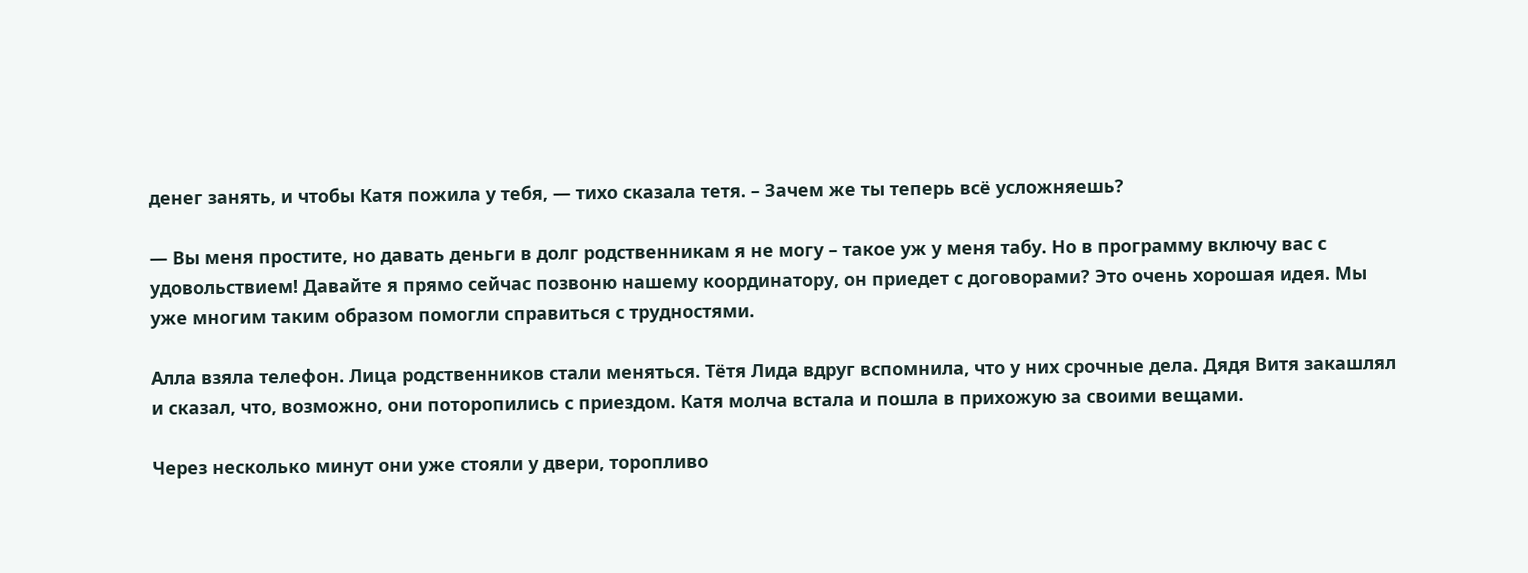денег занять, и чтобы Катя пожила у тебя, — тихо сказала тетя. – Зачем же ты теперь всё усложняешь?

— Вы меня простите, но давать деньги в долг родственникам я не могу – такое уж у меня табу. Но в программу включу вас с удовольствием! Давайте я прямо сейчас позвоню нашему координатору, он приедет с договорами? Это очень хорошая идея. Мы уже многим таким образом помогли справиться с трудностями.

Алла взяла телефон. Лица родственников стали меняться. Тётя Лида вдруг вспомнила, что у них срочные дела. Дядя Витя закашлял и сказал, что, возможно, они поторопились с приездом. Катя молча встала и пошла в прихожую за своими вещами.

Через несколько минут они уже стояли у двери, торопливо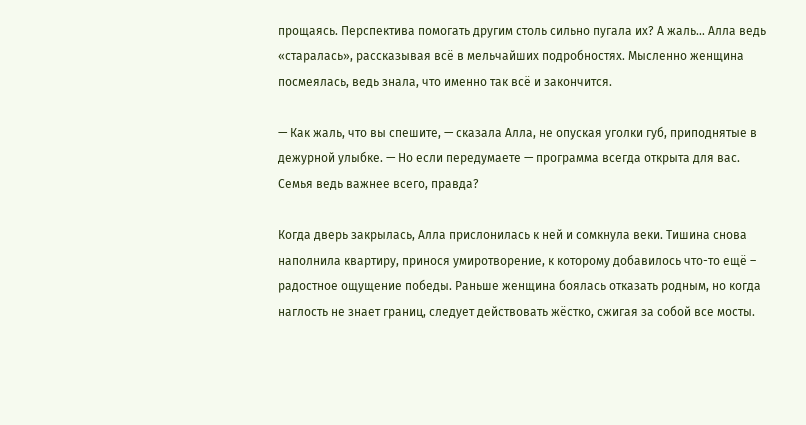прощаясь. Перспектива помогать другим столь сильно пугала их? А жаль… Алла ведь «старалась», рассказывая всё в мельчайших подробностях. Мысленно женщина посмеялась, ведь знала, что именно так всё и закончится.

— Как жаль, что вы спешите, — сказала Алла, не опуская уголки губ, приподнятые в дежурной улыбке. — Но если передумаете — программа всегда открыта для вас. Семья ведь важнее всего, правда?

Когда дверь закрылась, Алла прислонилась к ней и сомкнула веки. Тишина снова наполнила квартиру, принося умиротворение, к которому добавилось что-то ещё – радостное ощущение победы. Раньше женщина боялась отказать родным, но когда наглость не знает границ, следует действовать жёстко, сжигая за собой все мосты.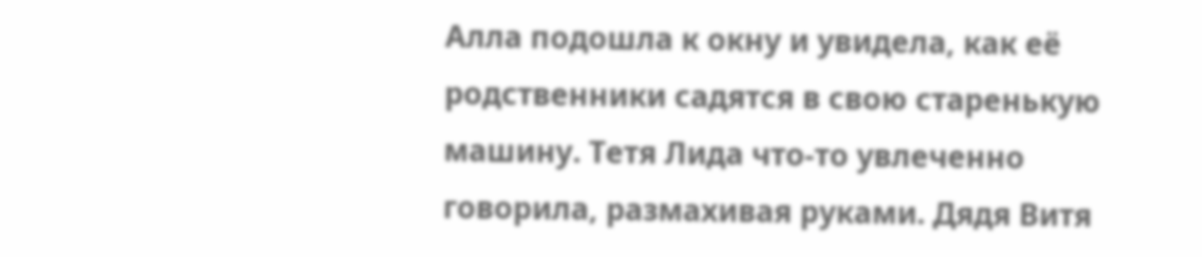Алла подошла к окну и увидела, как её родственники садятся в свою старенькую машину. Тетя Лида что-то увлеченно говорила, размахивая руками. Дядя Витя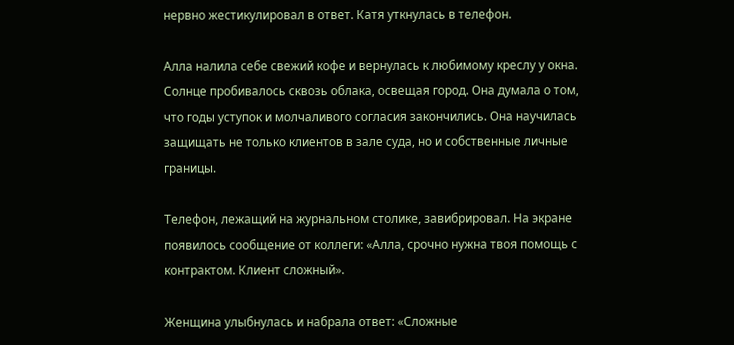нервно жестикулировал в ответ. Катя уткнулась в телефон.

Алла налила себе свежий кофе и вернулась к любимому креслу у окна. Солнце пробивалось сквозь облака, освещая город. Она думала о том, что годы уступок и молчаливого согласия закончились. Она научилась защищать не только клиентов в зале суда, но и собственные личные границы.

Телефон, лежащий на журнальном столике, завибрировал. На экране появилось сообщение от коллеги: «Алла, срочно нужна твоя помощь с контрактом. Клиент сложный».

Женщина улыбнулась и набрала ответ: «Сложные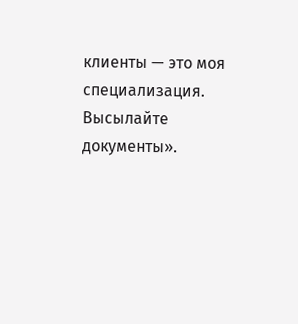клиенты — это моя специализация. Высылайте документы».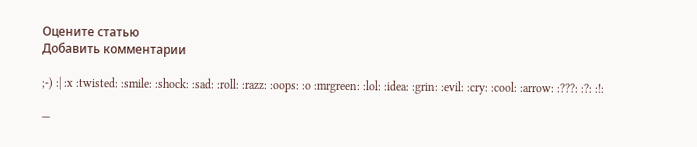Оцените статью
Добавить комментарии

;-) :| :x :twisted: :smile: :shock: :sad: :roll: :razz: :oops: :o :mrgreen: :lol: :idea: :grin: :evil: :cry: :cool: :arrow: :???: :?: :!:

—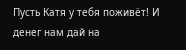Пусть Катя у тебя поживёт! И денег нам дай на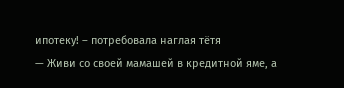ипотеку! – потребовала наглая тётя
— Живи со своей мамашей в кредитной яме, а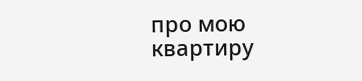про мою квартиру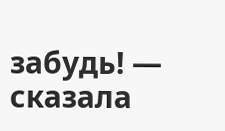забудь! — сказала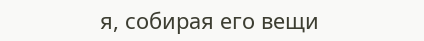я, собирая его вещи